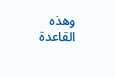وهذه القاعدة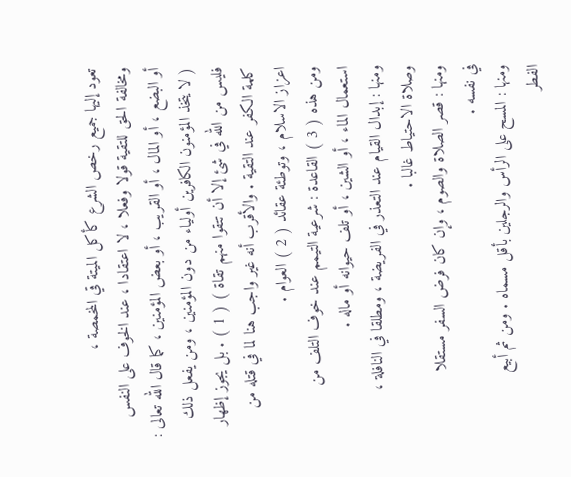تعود إليها جميع رخص الشرع كأكل الميتة قي المخمصة ،
ومخالفة الحق للتقية قولا وفعلا ، لا اعتقادا ، عند الخوف على النفس
أو البضع ، أو المال ، أو القريب ، أو بعض المؤمنين ، كما قال الله تعالى :
( لا يتخذ المؤمنون الكافرين أولياء من دون المؤمنين ، ومن يفعل ذلك
فليس من الله في شئ إلا أن تتقوا منهم تقاة ) ( 1 ) . بل يجوز إظهار
كلمة الكفر عند التقية . والأقرب أنه غير واجب هنا لما في قتله من
اعزاز الاسلام ، وتوطئة عقائد ( 2 ) العوام .
ومن هذه ( 3 ) القاعدة : شرعية التيمم عند خوف التلف من
استعمال الماء ، أو الشين ، أو تلف حيوانه أو ماله .
ومنها : إبدال القيام عند التعذر في الفريضة ، ومطلقا في النافلة ،
وصلاة الاحتياط غالبا .
ومنها : قصر الصلاة والصوم ، وإن كان فرض السفر مستقلا
في نفسه .
ومنها : المسح على الرأس والرجلين بأقل مسماه . ومن ثم أبيع
الفطر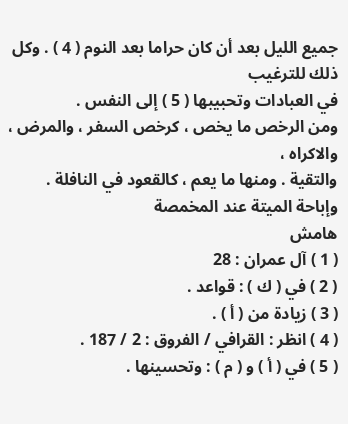جميع الليل بعد أن كان حراما بعد النوم ( 4 ) . وكل ذلك للترغيب
في العبادات وتحبيبها ( 5 ) إلى النفس .
ومن الرخص ما يخص ، كرخص السفر ، والمرض ، والاكراه ،
والتقية . ومنها ما يعم ، كالقعود في النافلة . وإباحة الميتة عند المخمصة
هامش
( 1 ) آل عمران : 28
( 2 ) في ( ك ) : قواعد .
( 3 ) زيادة من ( أ ) .
( 4 ) انظر : القرافي / الفروق : 2 / 187 .
( 5 ) في ( أ ) و ( م ) : وتحسينها .